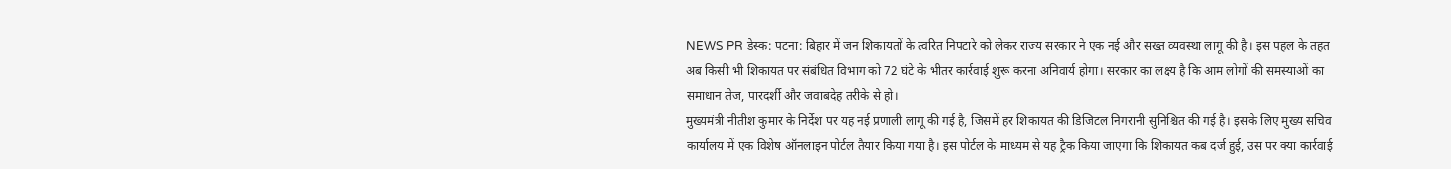NEWS PR डेस्क: पटना: बिहार में जन शिकायतों के त्वरित निपटारे को लेकर राज्य सरकार ने एक नई और सख्त व्यवस्था लागू की है। इस पहल के तहत अब किसी भी शिकायत पर संबंधित विभाग को 72 घंटे के भीतर कार्रवाई शुरू करना अनिवार्य होगा। सरकार का लक्ष्य है कि आम लोगों की समस्याओं का समाधान तेज, पारदर्शी और जवाबदेह तरीके से हो।
मुख्यमंत्री नीतीश कुमार के निर्देश पर यह नई प्रणाली लागू की गई है, जिसमें हर शिकायत की डिजिटल निगरानी सुनिश्चित की गई है। इसके लिए मुख्य सचिव कार्यालय में एक विशेष ऑनलाइन पोर्टल तैयार किया गया है। इस पोर्टल के माध्यम से यह ट्रैक किया जाएगा कि शिकायत कब दर्ज हुई, उस पर क्या कार्रवाई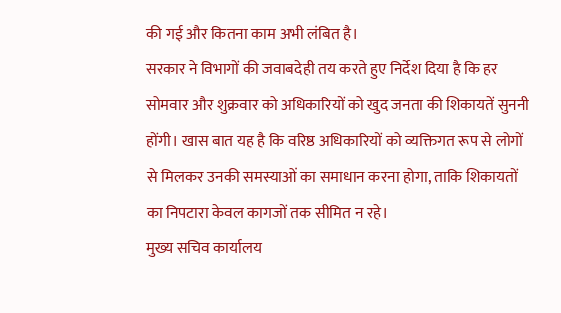की गई और कितना काम अभी लंबित है।
सरकार ने विभागों की जवाबदेही तय करते हुए निर्देश दिया है कि हर सोमवार और शुक्रवार को अधिकारियों को खुद जनता की शिकायतें सुननी होंगी। खास बात यह है कि वरिष्ठ अधिकारियों को व्यक्तिगत रूप से लोगों से मिलकर उनकी समस्याओं का समाधान करना होगा, ताकि शिकायतों का निपटारा केवल कागजों तक सीमित न रहे।
मुख्य सचिव कार्यालय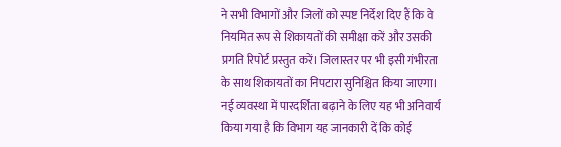ने सभी विभागों और जिलों को स्पष्ट निर्देश दिए हैं कि वे नियमित रूप से शिकायतों की समीक्षा करें और उसकी प्रगति रिपोर्ट प्रस्तुत करें। जिलास्तर पर भी इसी गंभीरता के साथ शिकायतों का निपटारा सुनिश्चित किया जाएगा।
नई व्यवस्था में पारदर्शिता बढ़ाने के लिए यह भी अनिवार्य किया गया है कि विभाग यह जानकारी दें कि कोई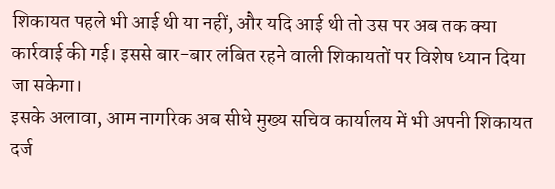शिकायत पहले भी आई थी या नहीं, और यदि आई थी तो उस पर अब तक क्या कार्रवाई की गई। इससे बार-बार लंबित रहने वाली शिकायतों पर विशेष ध्यान दिया जा सकेगा।
इसके अलावा, आम नागरिक अब सीधे मुख्य सचिव कार्यालय में भी अपनी शिकायत दर्ज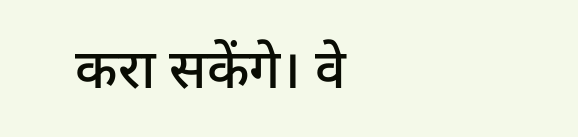करा सकेंगे। वे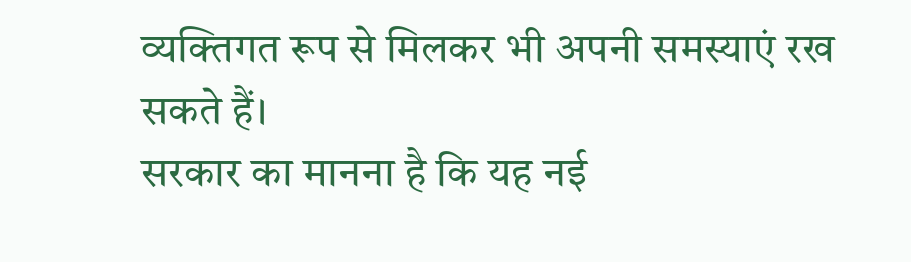व्यक्तिगत रूप से मिलकर भी अपनी समस्याएं रख सकते हैं।
सरकार का मानना है कि यह नई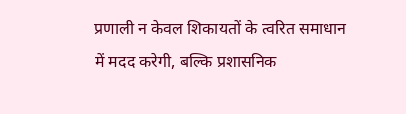प्रणाली न केवल शिकायतों के त्वरित समाधान में मदद करेगी, बल्कि प्रशासनिक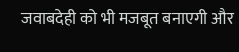जवाबदेही को भी मजबूत बनाएगी और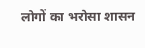लोगों का भरोसा शासन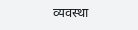व्यवस्था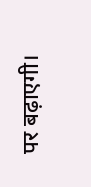पर बढ़ाएगी।